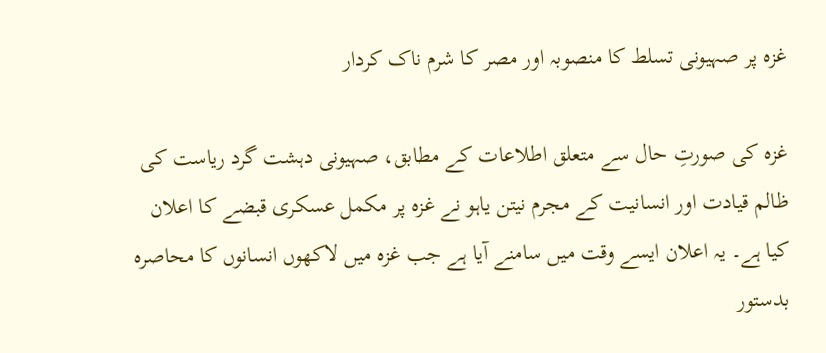غزہ پر صہیونی تسلط کا منصوبہ اور مصر کا شرم ناک کردار

غزہ کی صورتِ حال سے متعلق اطلاعات کے مطابق، صہیونی دہشت گرد ریاست کی ظالم قیادت اور انسانیت کے مجرم نیتن یاہو نے غزہ پر مکمل عسکری قبضے کا اعلان کیا ہے۔ یہ اعلان ایسے وقت میں سامنے آیا ہے جب غزہ میں لاکھوں انسانوں کا محاصرہ بدستور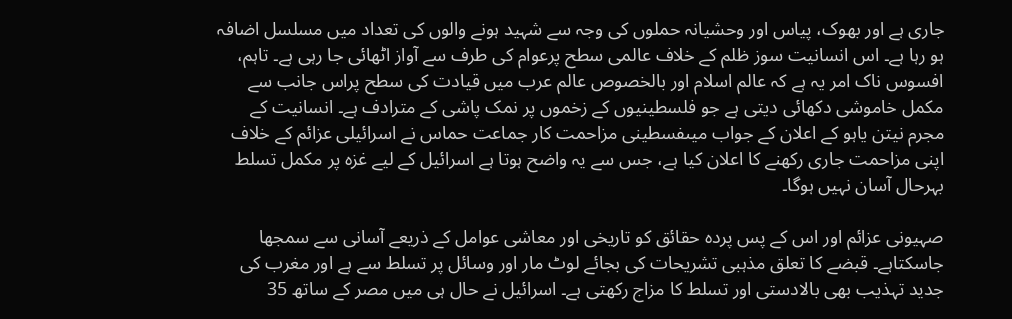جاری ہے اور بھوک، پیاس اور وحشیانہ حملوں کی وجہ سے شہید ہونے والوں کی تعداد میں مسلسل اضافہ ہو رہا ہے۔ اس انسانیت سوز ظلم کے خلاف عالمی سطح پرعوام کی طرف سے آواز اٹھائی جا رہی ہے۔ تاہم، افسوس ناک امر یہ ہے کہ عالم اسلام اور بالخصوص عالم عرب میں قیادت کی سطح پراس جانب سے مکمل خاموشی دکھائی دیتی ہے جو فلسطینیوں کے زخموں پر نمک پاشی کے مترادف ہے۔ انسانیت کے مجرم نیتن یاہو کے اعلان کے جواب میںفسطینی مزاحمت کار جماعت حماس نے اسرائیلی عزائم کے خلاف اپنی مزاحمت جاری رکھنے کا اعلان کیا ہے، جس سے یہ واضح ہوتا ہے اسرائیل کے لیے غزہ پر مکمل تسلط بہرحال آسان نہیں ہوگا۔

صہیونی عزائم اور اس کے پس پردہ حقائق کو تاریخی اور معاشی عوامل کے ذریعے آسانی سے سمجھا جاسکتاہے۔ قبضے کا تعلق مذہبی تشریحات کی بجائے لوٹ مار اور وسائل پر تسلط سے ہے اور مغرب کی جدید تہذیب بھی بالادستی اور تسلط کا مزاج رکھتی ہے۔ اسرائیل نے حال ہی میں مصر کے ساتھ 35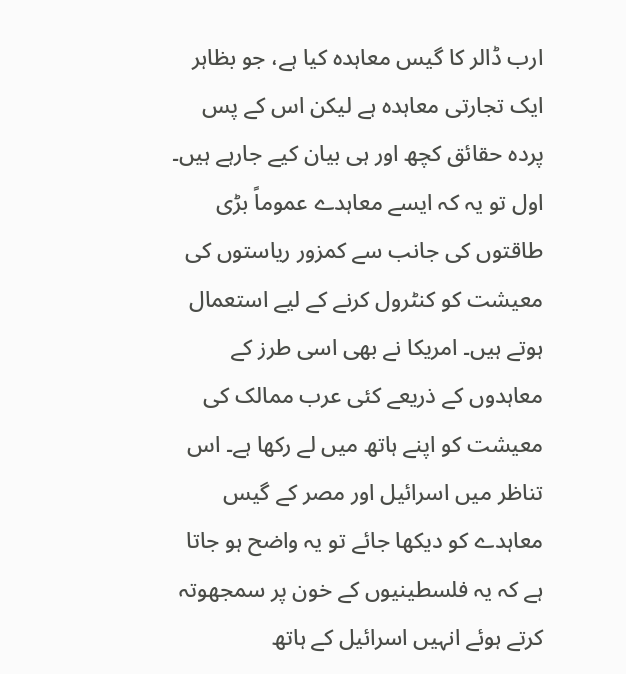ارب ڈالر کا گیس معاہدہ کیا ہے، جو بظاہر ایک تجارتی معاہدہ ہے لیکن اس کے پس پردہ حقائق کچھ اور ہی بیان کیے جارہے ہیں۔ اول تو یہ کہ ایسے معاہدے عموماً بڑی طاقتوں کی جانب سے کمزور ریاستوں کی معیشت کو کنٹرول کرنے کے لیے استعمال ہوتے ہیں۔ امریکا نے بھی اسی طرز کے معاہدوں کے ذریعے کئی عرب ممالک کی معیشت کو اپنے ہاتھ میں لے رکھا ہے۔ اس تناظر میں اسرائیل اور مصر کے گیس معاہدے کو دیکھا جائے تو یہ واضح ہو جاتا ہے کہ یہ فلسطینیوں کے خون پر سمجھوتہ کرتے ہوئے انہیں اسرائیل کے ہاتھ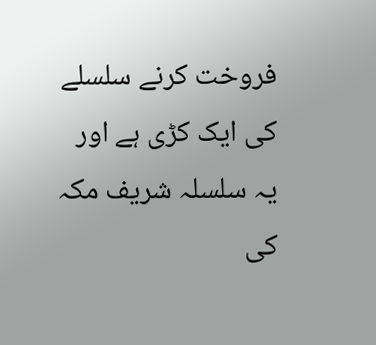فروخت کرنے سلسلے کی ایک کڑی ہے اور یہ سلسلہ شریف مکہ کی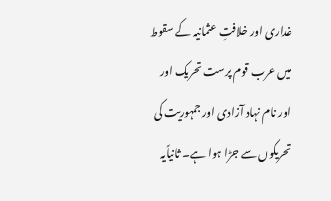غداری اور خلافتِ عثمانیہ کے سقوط میں عرب قوم پرست تحریک اور اور نام نہاد آزادی اور جمہوریت کی تحریکوں سے جڑا ہوا ہے۔ ثانیاًیہ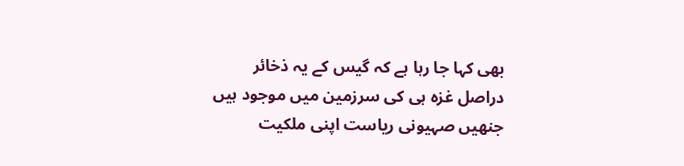بھی کہا جا رہا ہے کہ گیس کے یہ ذخائر دراصل غزہ ہی کی سرزمین میں موجود ہیں جنھیں صہیونی ریاست اپنی ملکیت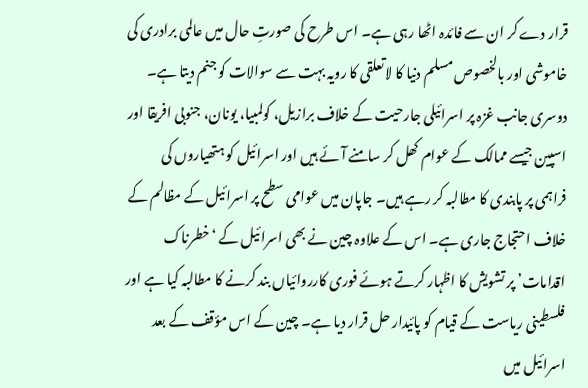قرار دے کر ان سے فائدہ اٹھا رہی ہے۔ اس طرح کی صورتِ حال میں عالمی برادری کی خاموشی اور بالخصوص مسلم دنیا کا لاتعلقی کا رویہ بہت سے سوالات کو جنم دیتا ہے۔ دوسری جانب غزہ پر اسرائیلی جارحیت کے خلاف برازیل، کولمبیا، یونان، جنوبی افریقا اور اسپین جیسے ممالک کے عوام کھل کر سامنے آئے ہیں اور اسرائیل کو ہتھیاروں کی فراہمی پر پابندی کا مطالبہ کر رہے ہیں۔ جاپان میں عوامی سطح پر اسرائیل کے مظالم کے خلاف احتجاج جاری ہے۔ اس کے علاوہ چین نے بھی اسرائیل کے ‘خطرناک اقدامات’ پر تشویش کا اظہار کرتے ہوئے فوری کارروائیاں بند کرنے کا مطالبہ کیا ہے اور فلسطینی ریاست کے قیام کو پائیدار حل قرار دیا ہے۔ چین کے اس مؤقف کے بعد اسرائیل میں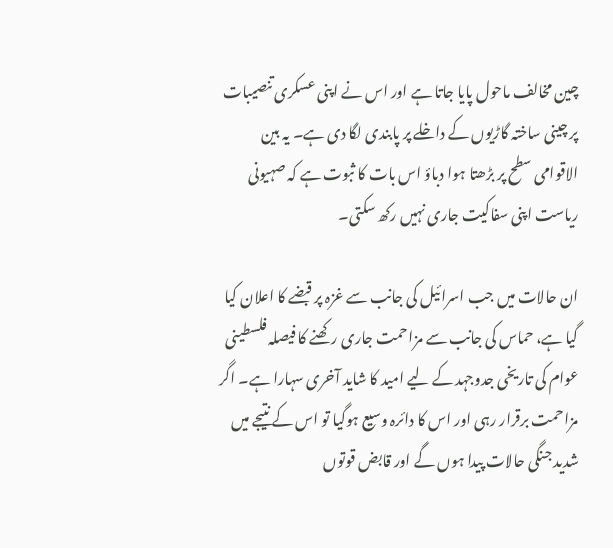چین مخالف ماحول پایا جاتا ہے اور اس نے اپنی عسکری تنصیبات پر چینی ساختہ گاڑیوں کے داخلے پر پابندی لگا دی ہے۔ یہ بین الاقوامی سطح پر بڑھتا ہوا دباؤ اس بات کا ثبوت ہے کہ صہیونی ریاست اپنی سفاکیت جاری نہیں رکھ سکتی۔

ان حالات میں جب اسرائیل کی جانب سے غزہ پر قبضے کا اعلان کیا گیا ہے، حماس کی جانب سے مزاحمت جاری رکھنے کا فیصلہ فلسطینی عوام کی تاریخی جدوجہد کے لیے امید کا شاید آخری سہارا ہے۔ اگر مزاحمت برقرار رہی اور اس کا دائرہ وسیع ہوگیا تو اس کے نتیجے میں شدید جنگی حالات پیدا ہوں گے اور قابض قوتوں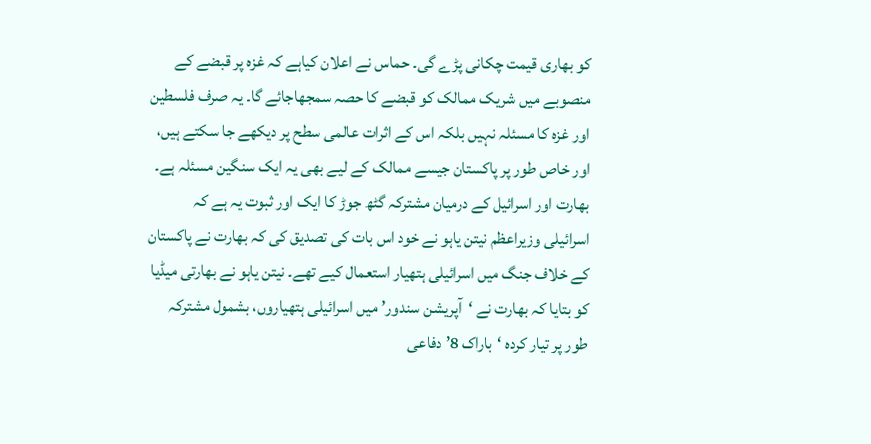کو بھاری قیمت چکانی پڑے گی۔ حماس نے اعلان کیاہے کہ غزہ پر قبضے کے منصوبے میں شریک ممالک کو قبضے کا حصہ سمجھاجائے گا۔ یہ صرف فلسطین اور غزہ کا مسئلہ نہیں بلکہ اس کے اثرات عالمی سطح پر دیکھے جا سکتے ہیں، اور خاص طور پر پاکستان جیسے ممالک کے لیے بھی یہ ایک سنگین مسئلہ ہے۔ بھارت اور اسرائیل کے درمیان مشترکہ گٹھ جوڑ کا ایک اور ثبوت یہ ہے کہ اسرائیلی وزیراعظم نیتن یاہو نے خود اس بات کی تصدیق کی کہ بھارت نے پاکستان کے خلاف جنگ میں اسرائیلی ہتھیار استعمال کیے تھے۔ نیتن یاہو نے بھارتی میڈیا کو بتایا کہ بھارت نے ‘آپریشن سندور’ میں اسرائیلی ہتھیاروں، بشمول مشترکہ طور پر تیار کردہ ‘باراک 8’ دفاعی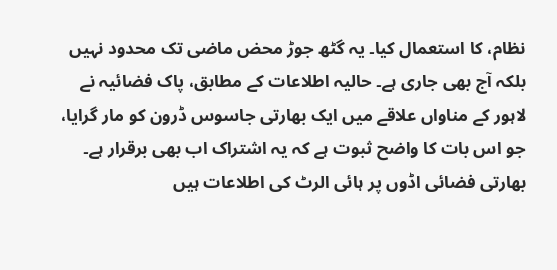نظام، کا استعمال کیا۔ یہ گٹھ جوڑ محض ماضی تک محدود نہیں بلکہ آج بھی جاری ہے۔ حالیہ اطلاعات کے مطابق، پاک فضائیہ نے لاہور کے مناواں علاقے میں ایک بھارتی جاسوس ڈرون کو مار گرایا، جو اس بات کا واضح ثبوت ہے کہ یہ اشتراک اب بھی برقرار ہے۔ بھارتی فضائی اڈوں پر ہائی الرٹ کی اطلاعات ہیں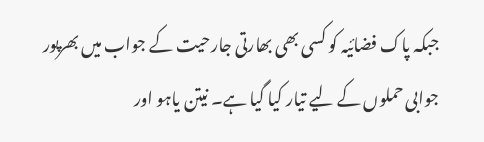جبکہ پاک فضائیہ کو کسی بھی بھارتی جارحیت کے جواب میں بھرپور جوابی حملوں کے لیے تیار کیا گیا ہے۔ نیتن یاہو اور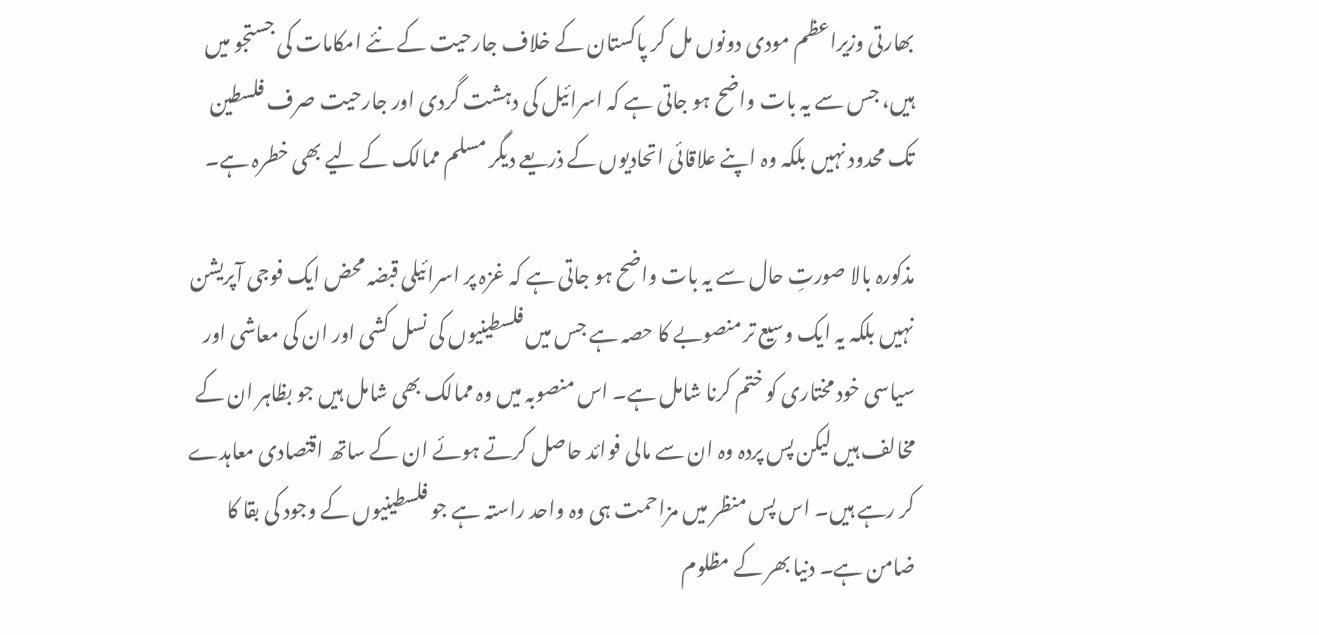بھارتی وزیراعظم مودی دونوں مل کر پاکستان کے خلاف جارحیت کے نئے امکامات کی جستجو میں ہیں، جس سے یہ بات واضح ہو جاتی ہے کہ اسرائیل کی دہشت گردی اور جارحیت صرف فلسطین تک محدود نہیں بلکہ وہ اپنے علاقائی اتحادیوں کے ذریعے دیگر مسلم ممالک کے لیے بھی خطرہ ہے۔

مذکورہ بالا صورتِ حال سے یہ بات واضح ہو جاتی ہے کہ غزہ پر اسرائیلی قبضہ محض ایک فوجی آپریشن نہیں بلکہ یہ ایک وسیع تر منصوبے کا حصہ ہے جس میں فلسطینیوں کی نسل کشی اور ان کی معاشی اور سیاسی خود مختاری کو ختم کرنا شامل ہے۔ اس منصوبہ میں وہ ممالک بھی شامل ہیں جو بظاہر ان کے مخالف ہیں لیکن پس پردہ وہ ان سے مالی فوائد حاصل کرتے ہوئے ان کے ساتھ اقتصادی معاہدے کر رہے ہیں۔ اس پس منظر میں مزاحمت ہی وہ واحد راستہ ہے جو فلسطینیوں کے وجود کی بقا کا ضامن ہے۔ دنیا بھر کے مظلوم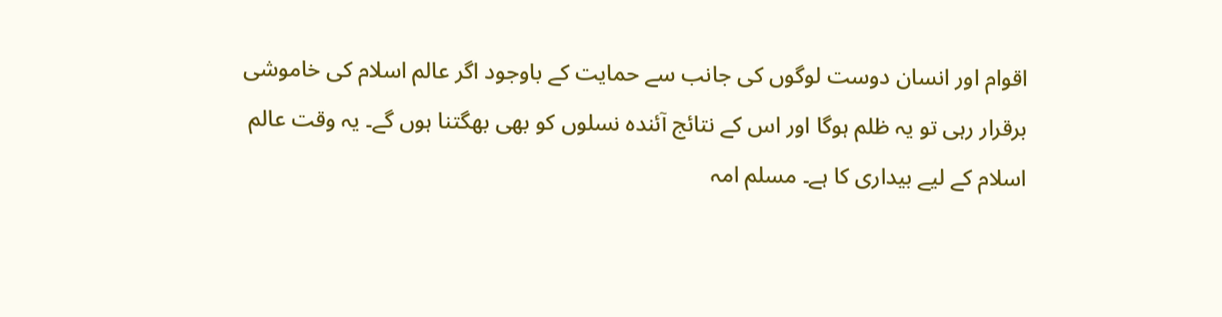اقوام اور انسان دوست لوگوں کی جانب سے حمایت کے باوجود اگر عالم اسلام کی خاموشی برقرار رہی تو یہ ظلم ہوگا اور اس کے نتائج آئندہ نسلوں کو بھی بھگتنا ہوں گے۔ یہ وقت عالم اسلام کے لیے بیداری کا ہے۔ مسلم امہ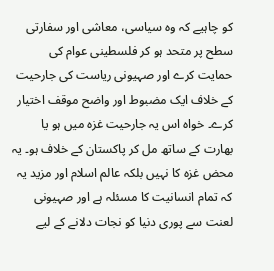کو چاہیے کہ وہ سیاسی، معاشی اور سفارتی سطح پر متحد ہو کر فلسطینی عوام کی حمایت کرے اور صہیونی ریاست کی جارحیت کے خلاف ایک مضبوط اور واضح موقف اختیار کرے۔ خواہ اس یہ جارحیت غزہ میں ہو یا بھارت کے ساتھ مل کر پاکستان کے خلاف ہو۔ یہ محض غزہ کا نہیں بلکہ عالم اسلام اور مزید یہ کہ تمام انسانیت کا مسئلہ ہے اور صہیونی لعنت سے پوری دنیا کو نجات دلانے کے لیے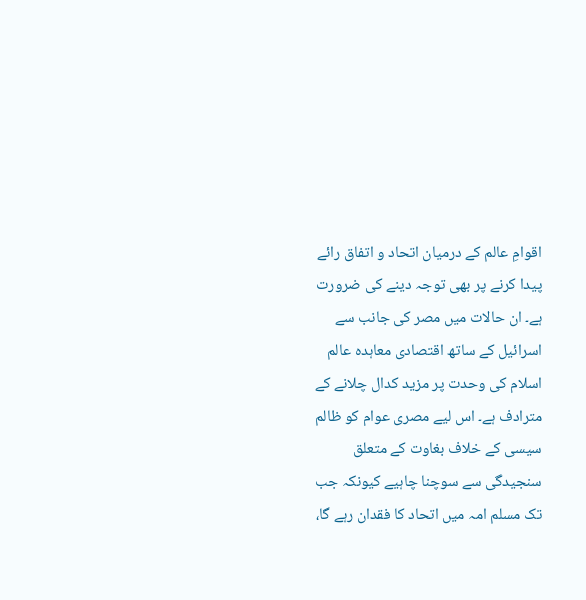اقوامِ عالم کے درمیان اتحاد و اتفاق رائے پیدا کرنے پر بھی توجہ دینے کی ضرورت ہے۔ ان حالات میں مصر کی جانب سے اسرائیل کے ساتھ اقتصادی معاہدہ عالم اسلام کی وحدت پر مزید کدال چلانے کے مترادف ہے۔ اس لیے مصری عوام کو ظالم سیسی کے خلاف بغاوت کے متعلق سنجیدگی سے سوچنا چاہیے کیونکہ جب تک مسلم امہ میں اتحاد کا فقدان رہے گا،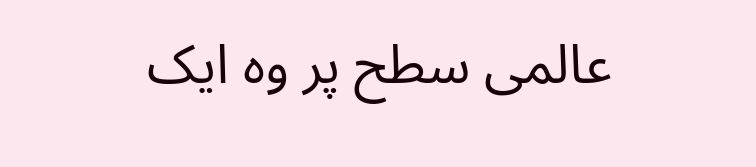عالمی سطح پر وہ ایک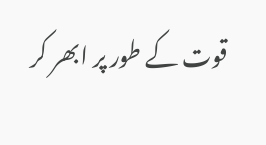قوت کے طور پر ابھر کر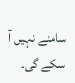سامنے نہیں آ سکے گی۔